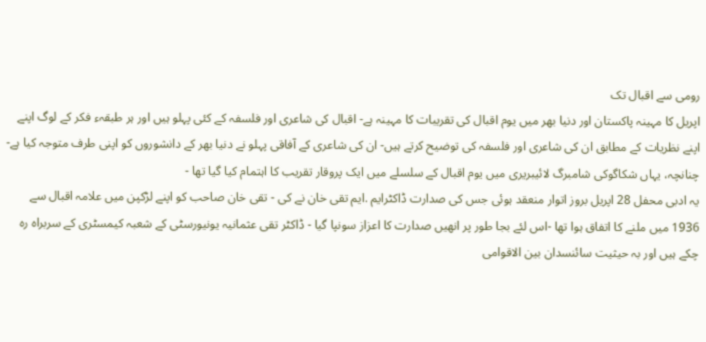رومی سے اقبال تک
اپریل کا مہینہ پاکستان اور دنیا بھر میں یوم اقبال کی تقریبات کا مہینہ ہے- اقبال کی شاعری اور فلسفہ کے کئی پہلو ہیں اور ہر طبقہء فکر کے لوگ اپنے اپنے نظریات کے مطابق ان کی شاعری اور فلسفہ کی توضیح کرتے ہیں- ان کی شاعری کے آفاقی پہلو نے دنیا بھر کے دانشوروں کو اپنی طرف متوجہ کیا ہے- چنانچہ، یہاں شکاگوکی شامبرگ لائیبریری میں یوم اقبال کے سلسلے میں ایک پروقار تقریب کا اہتمام کیا گیا تھا -
یہ ادبی محفل 28 اپریل بروز اتوار منعقد ہوئی جس کی صدارت ڈاکٹرایم .ایم تقی خان نے کی - تقی خان صاحب کو اپنے لڑکپن میں علامہ اقبال سے 1936 میں ملنے کا اتفاق ہوا تھا -اس لئے بجا طور پر انھیں صدارت کا اعزاز سونپا گیا - ڈاکٹر تقی عثمانیہ یونیورسٹی کے شعبہ کیمسٹری کے سربراہ رہ چکے ہیں اور بہ حیثیت سائنسدان بین الاقوامی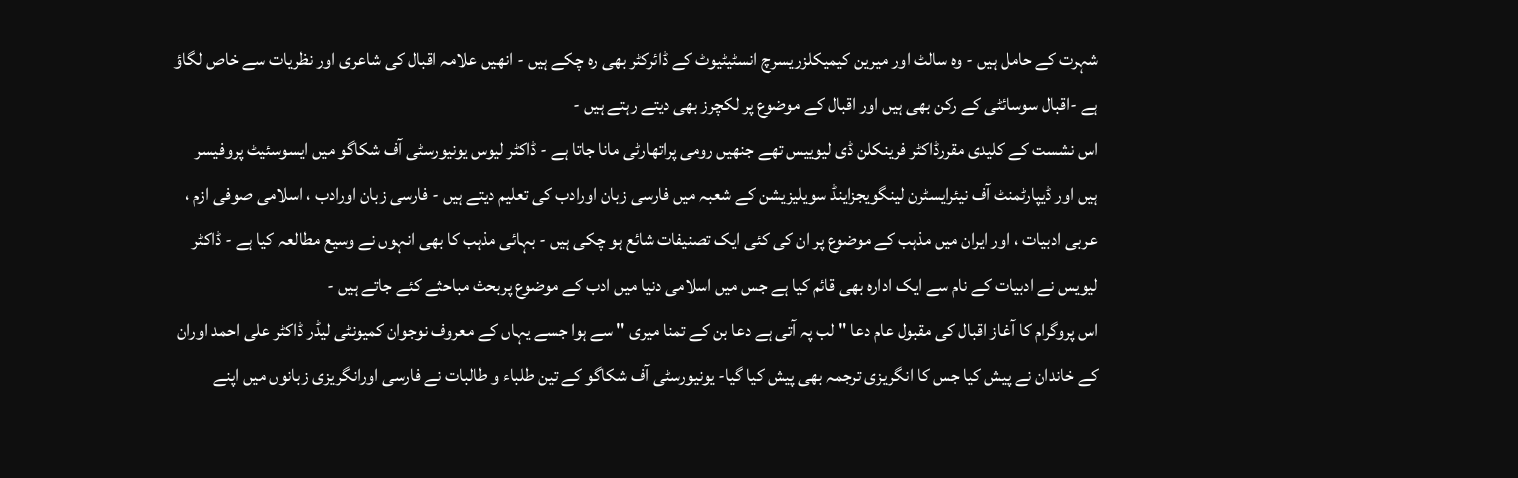شہرت کے حامل ہیں - وہ سالٹ اور میرین کیمیکلزریسرچ انسٹیٹیوٹ کے ڈائرکٹر بھی رہ چکے ہیں - انھیں علامہ اقبال کی شاعری اور نظریات سے خاص لگاؤ ہے -اقبال سوسائٹی کے رکن بھی ہیں اور اقبال کے موضوع پر لکچرز بھی دیتے رہتے ہیں -
اس نشست کے کلیدی مقررڈاکٹر فرینکلن ڈی لیوییس تھے جنھیں رومی پراتھارٹی مانا جاتا ہے - ڈاکٹر لیوس یونیورسٹی آف شکاگو میں ایسوسئیٹ پروفیسر ہیں اور ڈیپارٹمنٹ آف نیئرایسٹرن لینگویجزاینڈ سویلیزیشن کے شعبہ میں فارسی زبان اورادب کی تعلیم دیتے ہیں - فارسی زبان اورادب ، اسلامی صوفی ازم ، عربی ادبیات ، اور ایران میں مذہب کے موضوع پر ان کی کئی ایک تصنیفات شائع ہو چکی ہیں - بہائی مذہب کا بھی انہوں نے وسیع مطالعہ کیا ہے - ڈاکٹر لیویس نے ادبیات کے نام سے ایک ادارہ بھی قائم کیا ہے جس میں اسلامی دنیا میں ادب کے موضوع پربحث مباحثے کئے جاتے ہیں -
اس پروگرام کا آغاز اقبال کی مقبول عام دعا " لب پہ آتی ہے دعا بن کے تمنا میری " سے ہوا جسے یہاں کے معروف نوجوان کمیونٹی لیڈر ڈاکٹر علی احمد اوران کے خاندان نے پیش کیا جس کا انگریزی ترجمہ بھی پیش کیا گیا- یونیورسٹی آف شکاگو کے تین طلباء و طالبات نے فارسی اورانگریزی زبانوں میں اپنے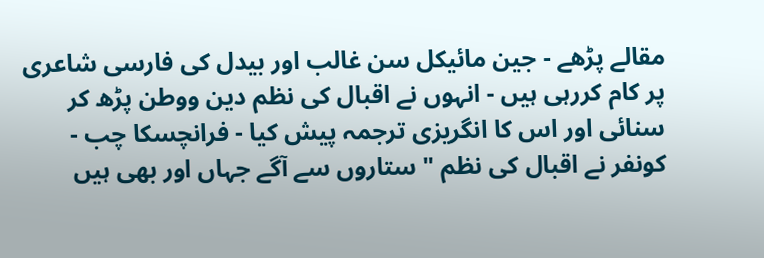مقالے پڑھے - جین مائیکل سن غالب اور بیدل کی فارسی شاعری پر کام کررہی ہیں - انہوں نے اقبال کی نظم دین ووطن پڑھ کر سنائی اور اس کا انگریزی ترجمہ پیش کیا - فرانچسکا چب - کونفر نے اقبال کی نظم " ستاروں سے آگے جہاں اور بھی ہیں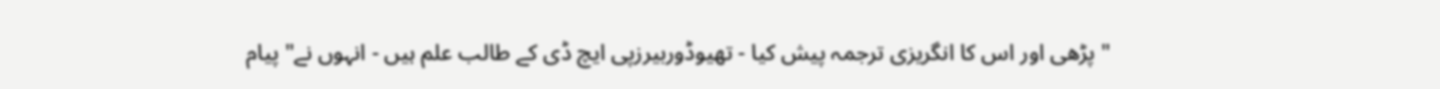" پڑھی اور اس کا انگریزی ترجمہ پیش کیا - تھیوڈوربیرزپی ایچ ڈی کے طالب علم ہیں - انہوں نے" پیام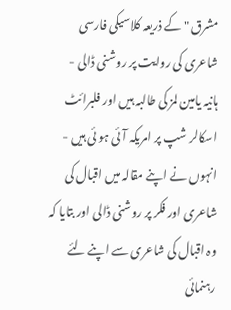مشرق " کے ذریعہ کلاسیکی فارسی شاعری کی روایت پر روشنی ڈالی -
ہانیہ یامین لمز کی طالبہ ہیں اور فلبرائٹ اسکالر شپ پر امریکہ آئی ہو ئی ہیں - انہوں نے اپنے مقالہ میں اقبال کی شاعری اور فکر پر روشنی ڈالی اور بتایا کہ وہ اقبال کی شاعری سے اپنے لئے رہنمائی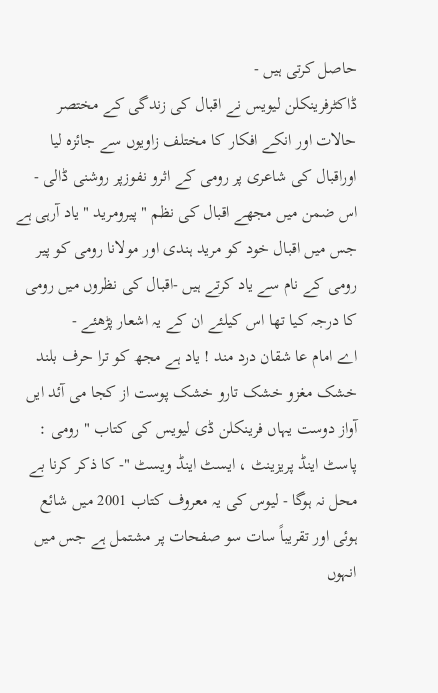حاصل کرتی ہیں -
ڈاکٹرفرینکلن لیویس نے اقبال کی زندگی کے مختصر حالات اور انکے افکار کا مختلف زاویوں سے جائزہ لیا اوراقبال کی شاعری پر رومی کے اثرو نفوزپر روشنی ڈالی - اس ضمن میں مجھے اقبال کی نظم " پیرومرید " یاد آرہی ہے جس میں اقبال خود کو مرید ہندی اور مولانا رومی کو پیر رومی کے نام سے یاد کرتے ہیں -اقبال کی نظروں میں رومی کا درجہ کیا تھا اس کیلئے ان کے یہ اشعار پڑھئے -
اے امام عا شقان درد مند ! یاد ہے مجھ کو ترا حرف بلند خشک مغزو خشک تارو خشک پوست از کجا می آئد ایں آواز دوست یہاں فرینکلن ڈی لیویس کی کتاب " رومی : پاسٹ اینڈ پریزینٹ ، ایسٹ اینڈ ویسٹ "- کا ذکر کرنا بے محل نہ ہوگا - لیوس کی یہ معروف کتاب 2001 میں شائع ہوئی اور تقریباً سات سو صفحات پر مشتمل ہے جس میں انہوں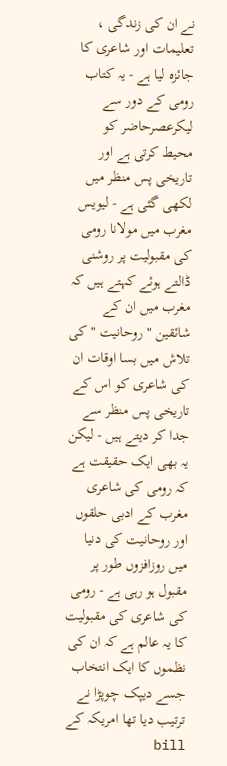نے ان کی زندگی ، تعلیمات اور شاعری کا جائزہ لیا ہے - یہ کتاب رومی کے دور سے لیکرعصرحاضر کو محیط کرتی ہے اور تاریخی پس منظر میں لکھی گئی ہے - لیویس مغرب میں مولانا رومی کی مقبولیت پر روشنی ڈالتے ہوئے کہتے ہیں کہ مغرب میں ان کے شائقین " روحانیت " کی تلاش میں بسا اوقات ان کی شاعری کو اس کے تاریخی پس منظر سے جدا کر دیتے ہیں - لیکن یہ بھی ایک حقیقت ہے کہ رومی کی شاعری مغرب کے ادبی حلقوں اور روحانیت کی دنیا میں روزافزوں طور پر مقبول ہو رہی ہے - رومی کی شاعری کی مقبولیت کا یہ عالم ہے کہ ان کی نظموں کا ایک انتخاب جسے دیپک چوپڑا نے ترتیب دیا تھا امریکہ کے bill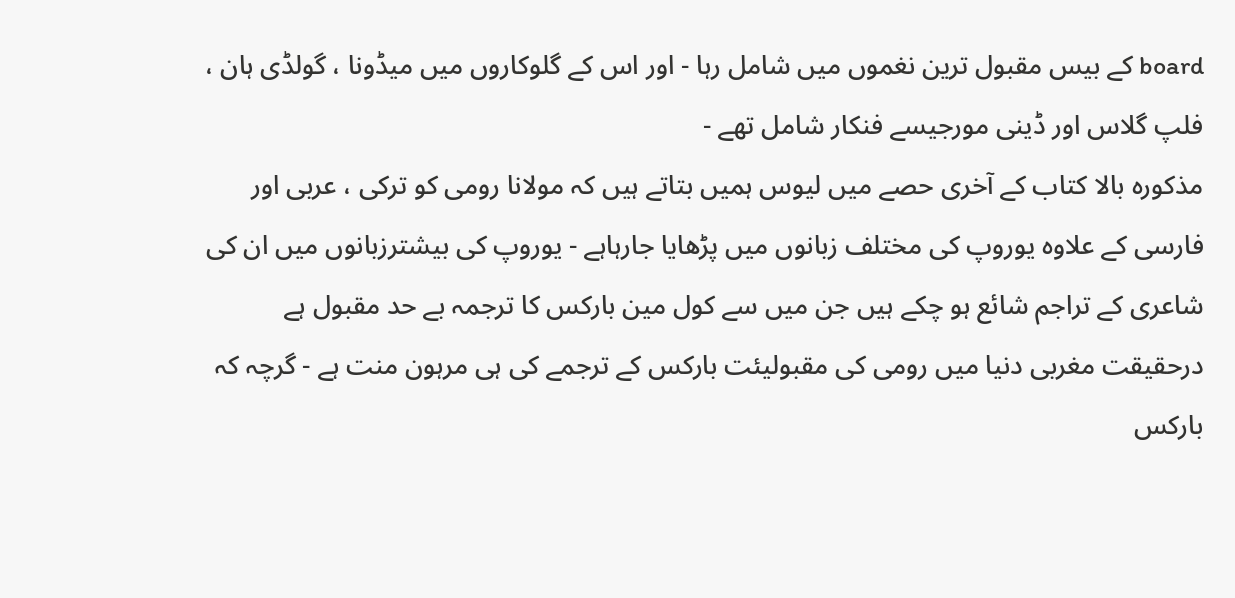board کے بیس مقبول ترین نغموں میں شامل رہا - اور اس کے گلوکاروں میں میڈونا ، گولڈی ہان ، فلپ گلاس اور ڈینی مورجیسے فنکار شامل تھے -
مذکورہ بالا کتاب کے آخری حصے میں لیوس ہمیں بتاتے ہیں کہ مولانا رومی کو ترکی ، عربی اور فارسی کے علاوہ یوروپ کی مختلف زبانوں میں پڑھایا جارہاہے - یوروپ کی بیشترزبانوں میں ان کی شاعری کے تراجم شائع ہو چکے ہیں جن میں سے کول مین بارکس کا ترجمہ بے حد مقبول ہے درحقیقت مغربی دنیا میں رومی کی مقبولیئت بارکس کے ترجمے کی ہی مرہون منت ہے - گرچہ کہ بارکس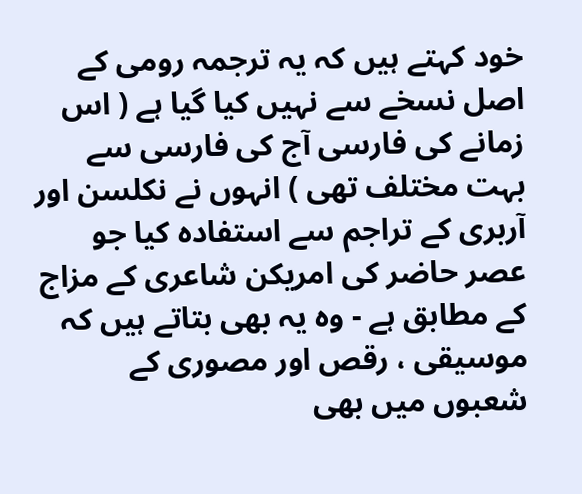خود کہتے ہیں کہ یہ ترجمہ رومی کے اصل نسخے سے نہیں کیا گیا ہے ( اس زمانے کی فارسی آج کی فارسی سے بہت مختلف تھی ) انہوں نے نکلسن اور آربری کے تراجم سے استفادہ کیا جو عصر حاضر کی امریکن شاعری کے مزاج کے مطابق ہے - وہ یہ بھی بتاتے ہیں کہ موسیقی ، رقص اور مصوری کے شعبوں میں بھی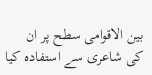بین الاقوامی سطح پر ان کی شاعری سے استفادہ کیا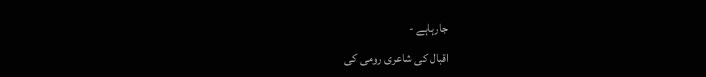جارہاہے -
اقبال کی شاعری رومی کی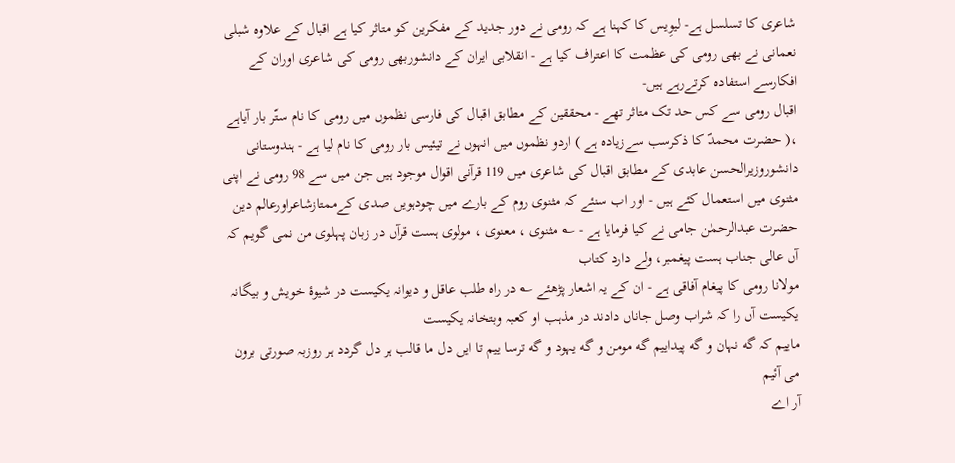شاعری کا تسلسل ہے- لیوِیس کا کہنا ہے کہ رومی نے دور جدید کے مفکرین کو متاثر کیا ہے اقبال کے علاوہ شبلی نعمانی نے بھی رومی کی عظمت کا اعتراف کیا ہے - انقلابی ایران کے دانشوربھی رومی کی شاعری اوران کے افکارسے استفادہ کرتےرہے ہیں-
اقبال رومی سے کس حد تک متاثر تھے - محققین کے مطابق اقبال کی فارسی نظموں میں رومی کا نام ستّر بار آیاہے ،( حضرت محمدؐ کا ذکرسب سےزیادہ ہے ) اردو نظموں میں انہوں نے تیئیس بار رومی کا نام لیا ہے - ہندوستانی دانشوروزیرالحسن عابدی کے مطابق اقبال کی شاعری میں 119 قرآنی اقوال موجود ہیں جن میں سے 98 رومی نے اپنی مثنوی میں استعمال کئے ہیں - اور اب سنئے کہ مثنوی روم کے بارے میں چودہویں صدی کےممتازشاعراورعالم دین حضرت عبدالرحمٰن جامی نے کیا فرمایا ہے - ؎ مثنوی ، معنوی ، مولوی ہست قرآں در زبان پہلوی من نمی گویم کہ آں عالی جناب ہست پیغمبر، ولے دارد کتاب
مولانا رومی کا پیغام آفاقی ہے - ان کے یہ اشعار پڑھئے ؎ در راہ طلب عاقل و دیوانہ یکیست در شیوۂ خویش و بیگانہ یکیست آں را کہ شراب وصل جاناں دادند در مذہب او کعبہ وبتخانہ یکیست
ماییم کہ گه نہان و گه پیداییم گه مومن و گه یہود و گه ترسا ییم تا ایں دل ما قالب ہر دل گردد ہر روزبہ صورتی برون می آئیم
آر اے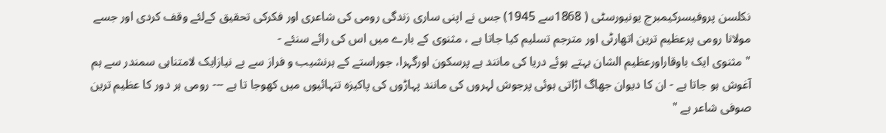نکلسن پروفیسرکیمبرج یونیورسٹی ( 1868سے 1945) جس نے اپنی ساری زندگی رومی کی شاعری اور فکرکی تحقیق کےلئے وقف کردی اور جسے مولانا رومی پرعظیم ترین اتھارٹی اور مترجم تسلیم کیا جاتا ہے ، مثنوی کے بارے میں اس کی رائے سنئے -
" مثنوی ایک باوقاراورعظیم الشان بہتے ہوئے دریا کی مانند ہے پرسکون اورگہرا، جوراستے کے ہرنشیب و فراز سے بے نیازایک لامتناہی سمندر سے ہم آغوش ہو جاتا ہے - ان کا دیوان جھاگ اڑاتی ہوئی پرجوش لہروں کی مانند پہاڑوں کی پاکیزہ تنہائیوں میں کھوجا تا ہے --- رومی ہر دور کا عظیم ترین صوفی شاعر ہے "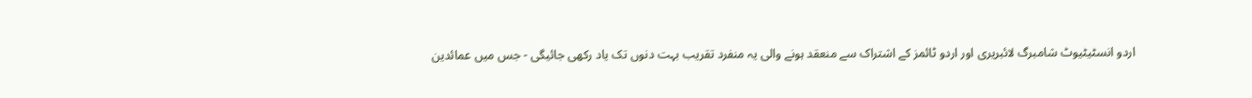اردو انسٹیٹیوٹ شامبرگ لائبریری اور اردو ٹائمز کے اشتراک سے منعقد ہونے والی یہ منفرد تقریب بہت دنوں تک یاد رکھی جائیگی - جس میں عمائدین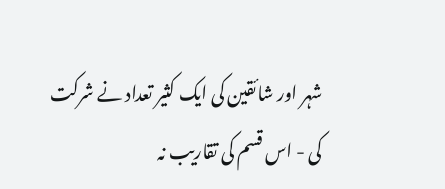شہر اور شائقین کی ایک کثیر تعداد نے شرکت کی - اس قسم کی تقاریب نہ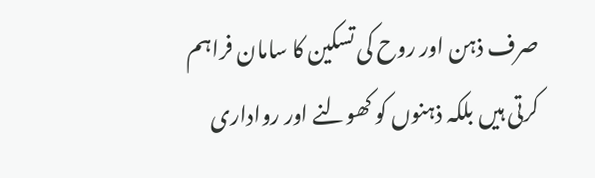صرف ذہن اور روح کی تسکین کا سامان فراہم کرتی ہیں بلکہ ذہنوں کو کھولنے اور رواداری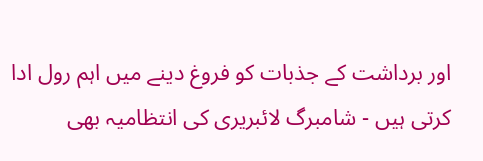اور برداشت کے جذبات کو فروغ دینے میں اہم رول ادا کرتی ہیں - شامبرگ لائبریری کی انتظامیہ بھی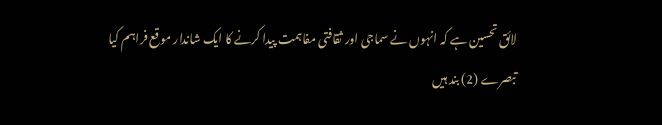لائق تحسین ہے کہ انہوں نے سماجی اور ثقافتی مفاہمت پیدا کرنے کا ایک شاندار موقع فراہم کیا
تبصرے (2) بند ہیں